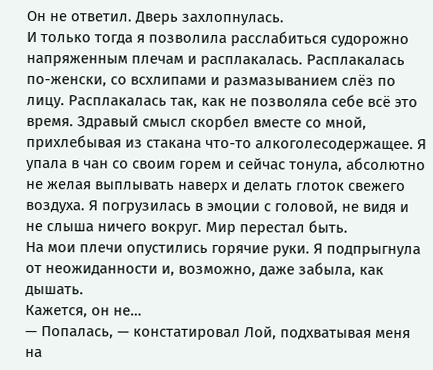Он не ответил. Дверь захлопнулась.
И только тогда я позволила расслабиться судорожно напряженным плечам и расплакалась. Расплакалась по-женски, со всхлипами и размазыванием слёз по лицу. Расплакалась так, как не позволяла себе всё это время. Здравый смысл скорбел вместе со мной, прихлебывая из стакана что-то алкоголесодержащее. Я упала в чан со своим горем и сейчас тонула, абсолютно не желая выплывать наверх и делать глоток свежего воздуха. Я погрузилась в эмоции с головой, не видя и не слыша ничего вокруг. Мир перестал быть.
На мои плечи опустились горячие руки. Я подпрыгнула от неожиданности и, возможно, даже забыла, как дышать.
Кажется, он не…
— Попалась, — констатировал Лой, подхватывая меня на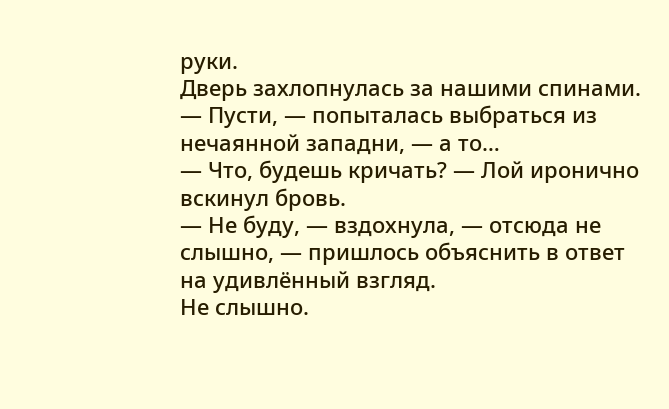руки.
Дверь захлопнулась за нашими спинами.
— Пусти, — попыталась выбраться из нечаянной западни, — а то…
— Что, будешь кричать? — Лой иронично вскинул бровь.
— Не буду, — вздохнула, — отсюда не слышно, — пришлось объяснить в ответ на удивлённый взгляд.
Не слышно.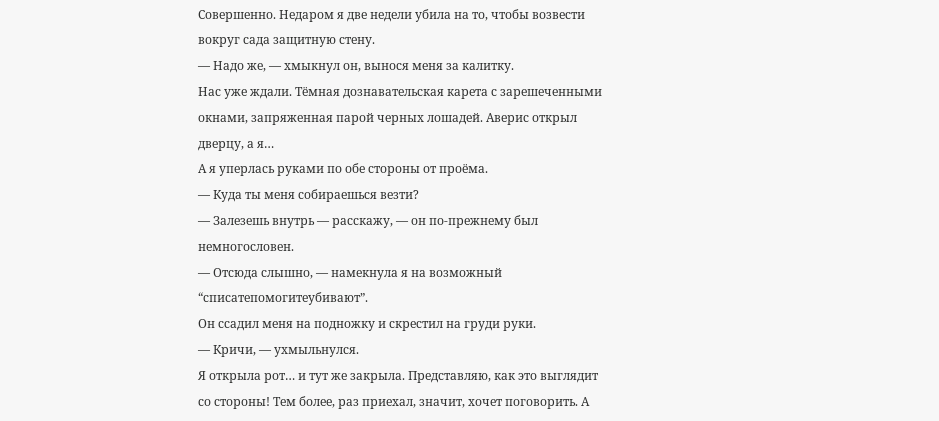Совершенно. Недаром я две недели убила на то, чтобы возвести вокруг сада защитную стену.
— Надо же, — хмыкнул он, вынося меня за калитку.
Нас уже ждали. Тёмная дознавательская карета с зарешеченными окнами, запряженная парой черных лошадей. Аверис открыл дверцу, а я…
А я уперлась руками по обе стороны от проёма.
— Куда ты меня собираешься везти?
— Залезешь внутрь — расскажу, — он по-прежнему был немногословен.
— Отсюда слышно, — намекнула я на возможный “списатепомогитеубивают”.
Он ссадил меня на подножку и скрестил на груди руки.
— Кричи, — ухмыльнулся.
Я открыла рот… и тут же закрыла. Представляю, как это выглядит со стороны! Тем более, раз приехал, значит, хочет поговорить. А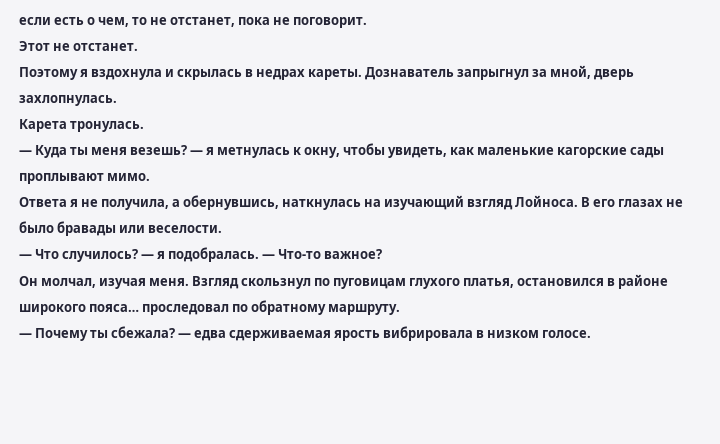если есть о чем, то не отстанет, пока не поговорит.
Этот не отстанет.
Поэтому я вздохнула и скрылась в недрах кареты. Дознаватель запрыгнул за мной, дверь захлопнулась.
Карета тронулась.
— Куда ты меня везешь? — я метнулась к окну, чтобы увидеть, как маленькие кагорские сады проплывают мимо.
Ответа я не получила, а обернувшись, наткнулась на изучающий взгляд Лойноса. В его глазах не было бравады или веселости.
— Что случилось? — я подобралась. — Что-то важное?
Он молчал, изучая меня. Взгляд скользнул по пуговицам глухого платья, остановился в районе широкого пояса… проследовал по обратному маршруту.
— Почему ты сбежала? — едва сдерживаемая ярость вибрировала в низком голосе.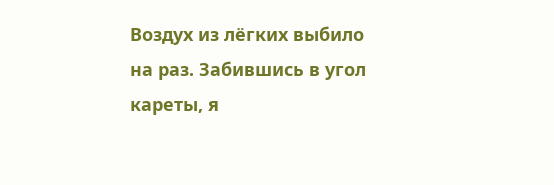Воздух из лёгких выбило на раз. Забившись в угол кареты, я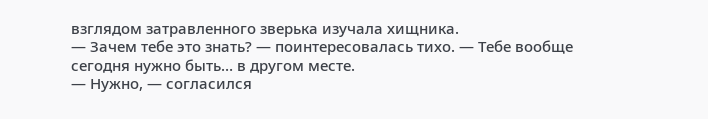взглядом затравленного зверька изучала хищника.
— Зачем тебе это знать? — поинтересовалась тихо. — Тебе вообще сегодня нужно быть… в другом месте.
— Нужно, — согласился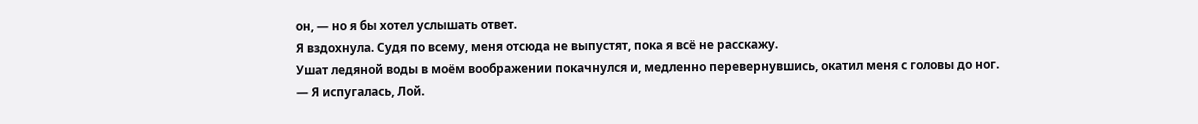он, — но я бы хотел услышать ответ.
Я вздохнула. Судя по всему, меня отсюда не выпустят, пока я всё не расскажу.
Ушат ледяной воды в моём воображении покачнулся и, медленно перевернувшись, окатил меня с головы до ног.
— Я испугалась, Лой.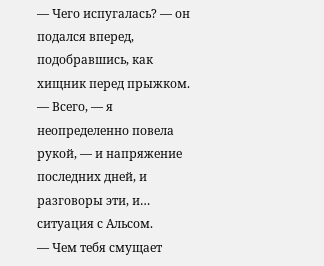— Чего испугалась? — он подался вперед, подобравшись, как хищник перед прыжком.
— Всего, — я неопределенно повела рукой, — и напряжение последних дней, и разговоры эти, и… ситуация с Альсом.
— Чем тебя смущает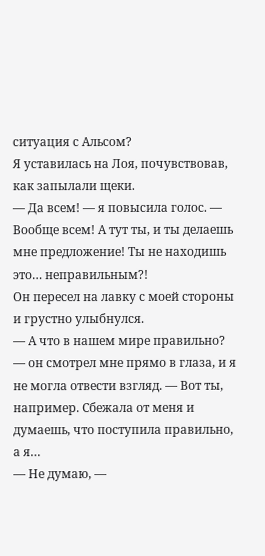ситуация с Альсом?
Я уставилась на Лоя, почувствовав, как запылали щеки.
— Да всем! — я повысила голос. — Вообще всем! А тут ты, и ты делаешь мне предложение! Ты не находишь это… неправильным?!
Он пересел на лавку с моей стороны и грустно улыбнулся.
— А что в нашем мире правильно? — он смотрел мне прямо в глаза, и я не могла отвести взгляд. — Вот ты, например. Сбежала от меня и думаешь, что поступила правильно, а я…
— Не думаю, —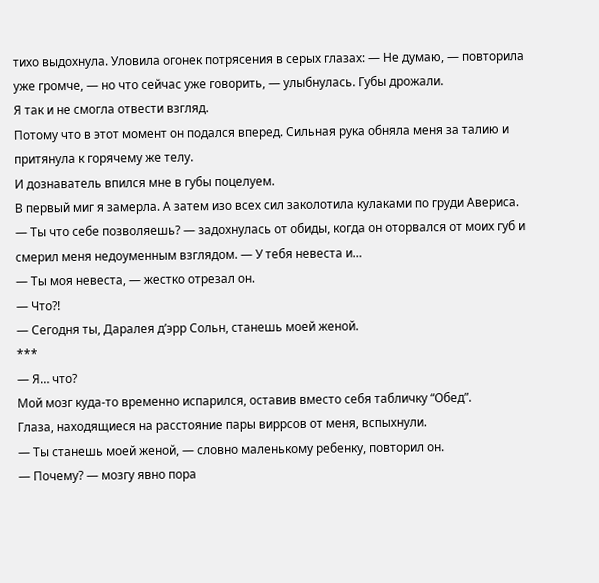тихо выдохнула. Уловила огонек потрясения в серых глазах: — Не думаю, — повторила уже громче, — но что сейчас уже говорить, — улыбнулась. Губы дрожали.
Я так и не смогла отвести взгляд.
Потому что в этот момент он подался вперед. Сильная рука обняла меня за талию и притянула к горячему же телу.
И дознаватель впился мне в губы поцелуем.
В первый миг я замерла. А затем изо всех сил заколотила кулаками по груди Авериса.
— Ты что себе позволяешь? — задохнулась от обиды, когда он оторвался от моих губ и смерил меня недоуменным взглядом. — У тебя невеста и…
— Ты моя невеста, — жестко отрезал он.
— Что?!
— Сегодня ты, Даралея д’эрр Сольн, станешь моей женой.
***
— Я… что?
Мой мозг куда-то временно испарился, оставив вместо себя табличку “Обед”.
Глаза, находящиеся на расстояние пары виррсов от меня, вспыхнули.
— Ты станешь моей женой, — словно маленькому ребенку, повторил он.
— Почему? — мозгу явно пора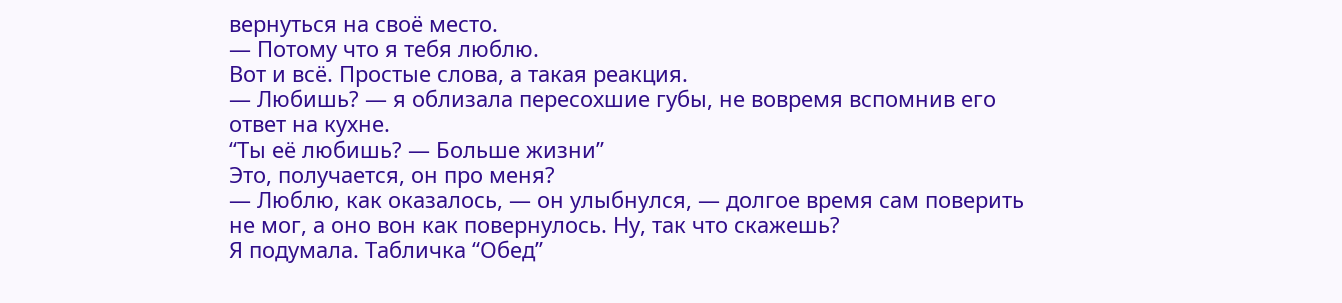вернуться на своё место.
— Потому что я тебя люблю.
Вот и всё. Простые слова, а такая реакция.
— Любишь? — я облизала пересохшие губы, не вовремя вспомнив его ответ на кухне.
“Ты её любишь? — Больше жизни”
Это, получается, он про меня?
— Люблю, как оказалось, — он улыбнулся, — долгое время сам поверить не мог, а оно вон как повернулось. Ну, так что скажешь?
Я подумала. Табличка “Обед”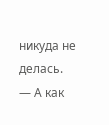никуда не делась.
— А как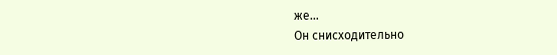же…
Он снисходительно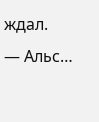ждал.
— Альс…